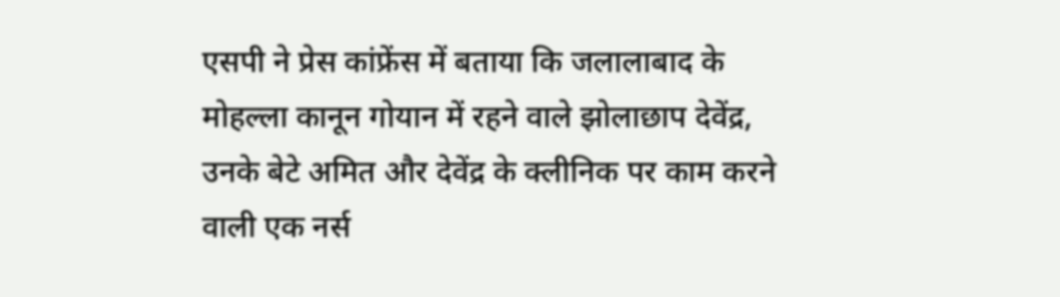एसपी ने प्रेस कांफ्रेंस में बताया कि जलालाबाद के मोहल्ला कानून गोयान में रहने वाले झोलाछाप देवेंद्र, उनके बेटे अमित और देवेंद्र के क्लीनिक पर काम करने वाली एक नर्स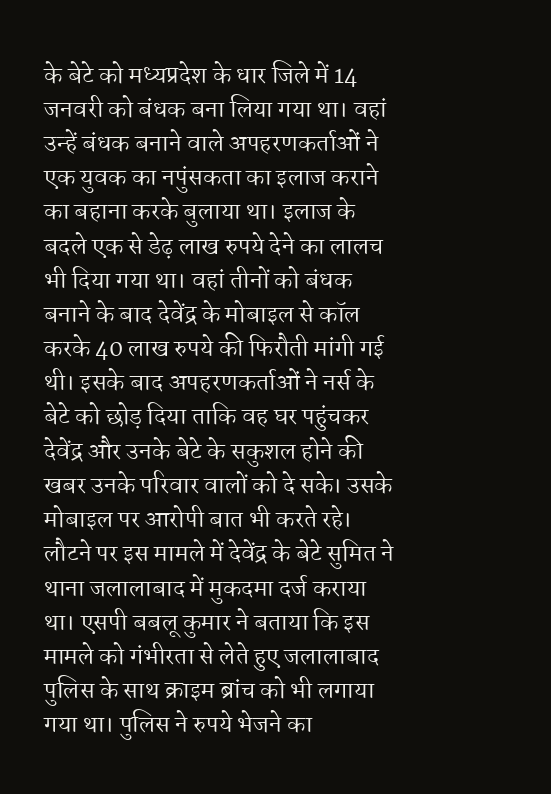के बेटे को मध्यप्रदेश के धार जिले में 14 जनवरी को बंधक बना लिया गया था। वहां उन्हें बंधक बनाने वाले अपहरणकर्ताओं ने एक युवक का नपुंसकता का इलाज कराने का बहाना करके बुलाया था। इलाज के बदले एक से डेढ़ लाख रुपये देने का लालच भी दिया गया था। वहां तीनों को बंधक बनाने के बाद देवेंद्र के मोबाइल से कॉल करके 40 लाख रुपये की फिरौती मांगी गई थी। इसके बाद अपहरणकर्ताओं ने नर्स के बेटे को छोड़ दिया ताकि वह घर पहुंचकर देवेंद्र और उनके बेटे के सकुशल होने की खबर उनके परिवार वालों को दे सके। उसके मोबाइल पर आरोपी बात भी करते रहे। लौटने पर इस मामले में देवेंद्र के बेटे सुमित ने थाना जलालाबाद में मुकदमा दर्ज कराया था। एसपी बबलू कुमार ने बताया कि इस मामले को गंभीरता से लेते हुए जलालाबाद पुलिस के साथ क्राइम ब्रांच को भी लगाया गया था। पुलिस ने रुपये भेजने का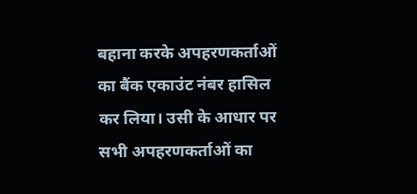बहाना करके अपहरणकर्ताओं का बैंक एकाउंट नंबर हासिल कर लिया। उसी के आधार पर सभी अपहरणकर्ताओं का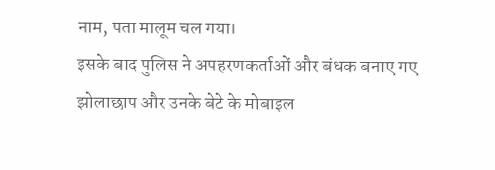नाम, पता मालूम चल गया।
इसके बाद पुलिस ने अपहरणकर्ताओं और बंधक बनाए गए झोलाछाप और उनके बेटे के मोबाइल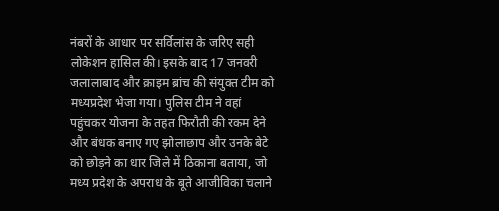नंबरों के आधार पर सर्विलांस के जरिए सही लोकेशन हासिल की। इसके बाद 17 जनवरी जलालाबाद और क्राइम ब्रांच की संयुक्त टीम को मध्यप्रदेश भेजा गया। पुलिस टीम ने वहां पहुंचकर योजना के तहत फिरौती की रकम देने और बंधक बनाए गए झोलाछाप और उनके बेटे को छोड़ने का धार जिले में ठिकाना बताया, जो मध्य प्रदेश के अपराध के बूते आजीविका चलाने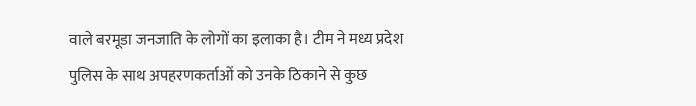वाले बरमूडा जनजाति के लोगों का इलाका है। टीम ने मध्य प्रदेश पुलिस के साथ अपहरणकर्ताओं को उनके ठिकाने से कुछ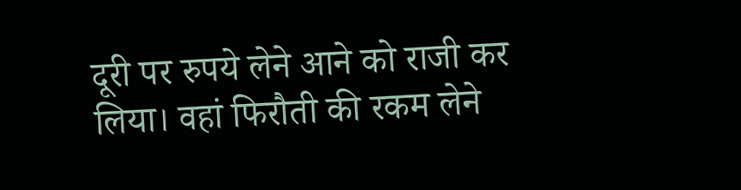दूरी पर रुपये लेने आने को राजी कर लिया। वहां फिरौती की रकम लेने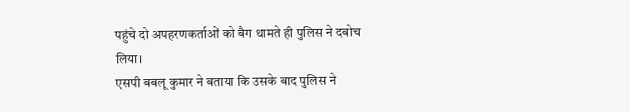पहुंचे दो अपहरणकर्ताओं को बैग थामते ही पुलिस ने दबोच लिया।
एसपी बबलू कुमार ने बताया कि उसके बाद पुलिस ने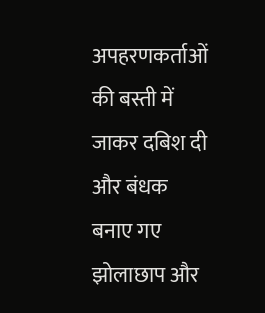अपहरणकर्ताओं की बस्ती में जाकर दबिश दी और बंधक बनाए गए झोलाछाप और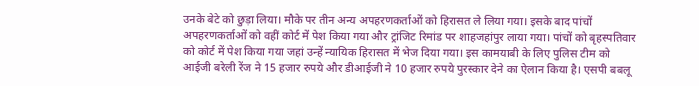उनके बेटे को छुड़ा लिया। मौके पर तीन अन्य अपहरणकर्ताओं को हिरासत ले लिया गया। इसके बाद पांचों अपहरणकर्ताओं को वहीं कोर्ट में पेश किया गया और ट्रांजिट रिमांड पर शाहजहांपुर लाया गया। पांचों को बृहस्पतिवार को कोर्ट में पेश किया गया जहां उन्हें न्यायिक हिरासत में भेज दिया गया। इस कामयाबी के लिए पुलिस टीम को आईजी बरेली रेंज ने 15 हजार रुपये और डीआईजी ने 10 हजार रुपये पुरस्कार देने का ऐलान किया है। एसपी बबलू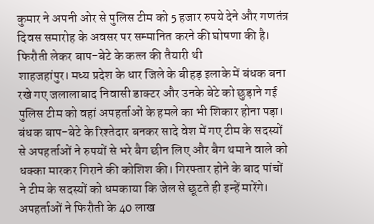कुमार ने अपनी ओर से पुलिस टीम को 5 हजार रुपये देने और गणतंत्र दिवस समारोह के अवसर पर सम्मानित करने की घोषणा की है।
फिरौती लेकर बाप-बेटे के कत्ल की तैयारी थी
शाहजहांपुर। मध्य प्रदेश के धार जिले के बीहड़ इलाके में बंधक बना रखे गए जलालाबाद निवासी डाक्टर और उनके बेटे को छुड़ाने गई पुलिस टीम को वहां अपहर्ताओं के हमले का भी शिकार होना पड़ा। बंधक बाप-बेटे के रिश्तेदार बनकर सादे वेश में गए टीम के सदस्यों से अपहर्ताओं ने रुपयों से भरे बैग छीन लिए और बैग थमाने वाले को धक्का मारकर गिराने की कोशिश की। गिरफ्तार होने के बाद पांचों ने टीम के सदस्यों को धमकाया कि जेल से छूटते ही इन्हें मारेंगे। अपहर्ताओं ने फिरौती के 40 लाख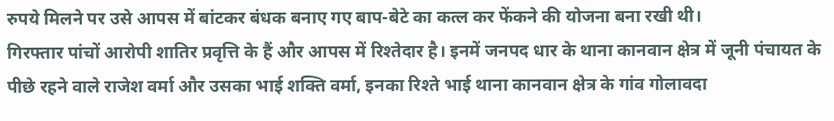रुपये मिलने पर उसे आपस में बांटकर बंधक बनाए गए बाप-बेटे का कत्ल कर फेंकने की योजना बना रखी थी।
गिरफ्तार पांचों आरोपी शातिर प्रवृत्ति के हैं और आपस में रिश्तेदार है। इनमें जनपद धार के थाना कानवान क्षेत्र में जूनी पंचायत के पीछे रहने वाले राजेश वर्मा और उसका भाई शक्ति वर्मा, इनका रिश्ते भाई थाना कानवान क्षेत्र के गांव गोलावदा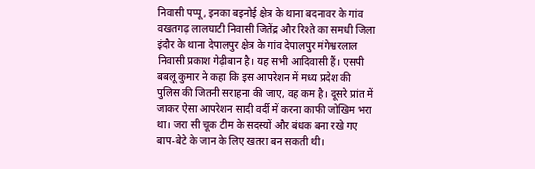निवासी पप्पू, इनका बइनोई क्षेत्र के थाना बदनावर के गांव वखतगढ़ लालघाटी निवासी जितेंद्र और रिश्ते का समधी जिला इंदौर के थाना देपालपुर क्षेत्र के गांव देपालपुर मंगेश्वरलाल निवासी प्रकाश गेढ़ीबान है। यह सभी आदिवासी हैं। एसपी बबलू कुमार ने कहा कि इस आपरेशन में मध्य प्रदेश की पुलिस की जितनी सराहना की जाए, वह कम है। दूसरे प्रांत में जाकर ऐसा आपरेशन सादी वर्दी में करना काफी जोखिम भरा था। जरा सी चूक टीम के सदस्यों और बंधक बना रखे गए बाप-बेटे के जान के लिए खतरा बन सकती थी।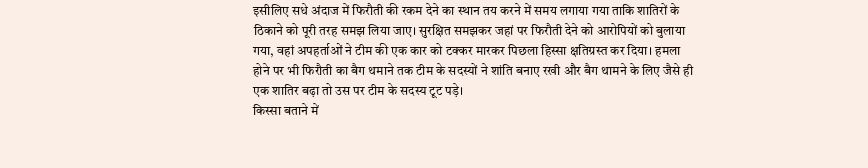इसीलिए सधे अंदाज में फिरौती की रकम देने का स्थान तय करने में समय लगाया गया ताकि शातिरों के ठिकाने को पूरी तरह समझ लिया जाए। सुरक्षित समझकर जहां पर फिरौती देने को आरोपियों को बुलाया गया, वहां अपहर्ताओं ने टीम की एक कार को टक्कर मारकर पिछला हिस्सा क्षतिग्रस्त कर दिया। हमला होने पर भी फिरौती का बैग थमाने तक टीम के सदस्यों ने शांति बनाए रखी और बैग थामने के लिए जैसे ही एक शातिर बढ़ा तो उस पर टीम के सदस्य टूट पड़े।
किस्सा बताने में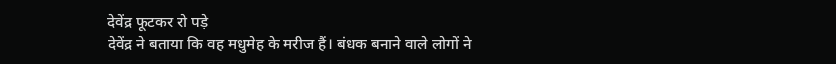देवेंद्र फूटकर रो पड़े
देवेंद्र ने बताया कि वह मधुमेह के मरीज हैं। बंधक बनाने वाले लोगों ने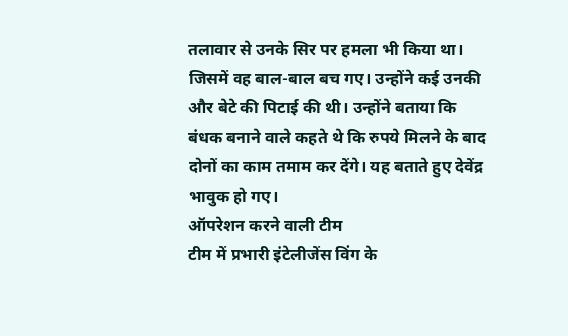तलावार से उनके सिर पर हमला भी किया था। जिसमें वह बाल-बाल बच गए। उन्होंने कई उनकी और बेटे की पिटाई की थी। उन्होंने बताया कि बंधक बनाने वाले कहते थे कि रुपये मिलने के बाद दोनों का काम तमाम कर देंगे। यह बताते हुए देवेंद्र भावुक हो गए।
ऑपरेशन करने वाली टीम
टीम में प्रभारी इंटेलीजेंस विंग के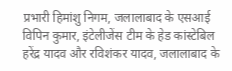प्रभारी हिमांशु निगम, जलालाबाद के एसआई विपिन कुमार, इंटेलीजेंस टीम के हेड कांस्टेबिल हरेंद्र यादव और रविशंकर यादव, जलालाबाद के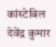कांस्टेबिल देवेंद्र कुमार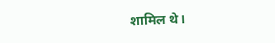शामिल थे।